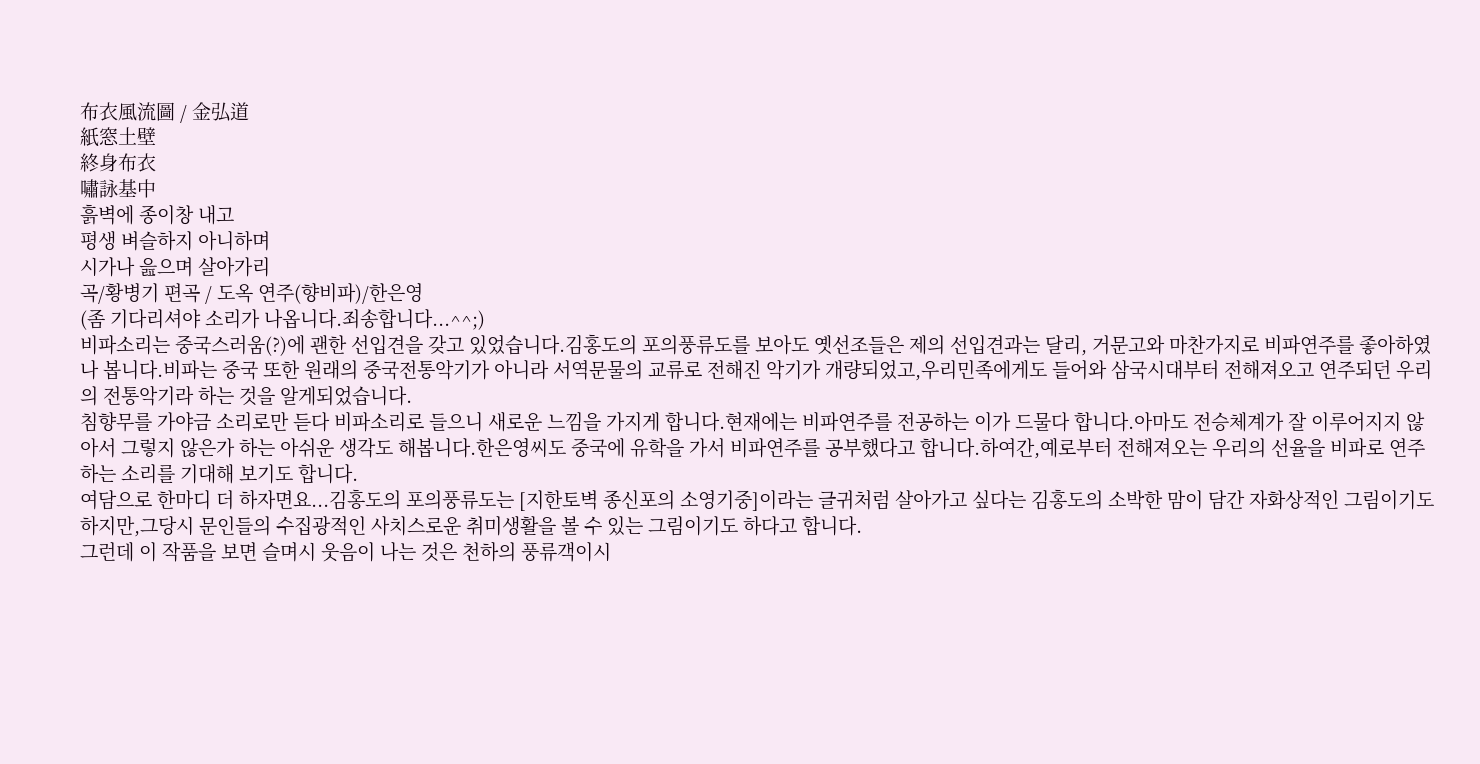布衣風流圖 / 金弘道
紙窓土壁
終身布衣
嘯詠基中
흙벽에 종이창 내고
평생 벼슬하지 아니하며
시가나 읊으며 살아가리
곡/황병기 편곡 / 도옥 연주(향비파)/한은영
(좀 기다리셔야 소리가 나옵니다.죄송합니다...^^;)
비파소리는 중국스러움(?)에 괜한 선입견을 갖고 있었습니다.김홍도의 포의풍류도를 보아도 옛선조들은 제의 선입견과는 달리, 거문고와 마찬가지로 비파연주를 좋아하였나 봅니다.비파는 중국 또한 원래의 중국전통악기가 아니라 서역문물의 교류로 전해진 악기가 개량되었고,우리민족에게도 들어와 삼국시대부터 전해져오고 연주되던 우리의 전통악기라 하는 것을 알게되었습니다.
침향무를 가야금 소리로만 듣다 비파소리로 들으니 새로운 느낌을 가지게 합니다.현재에는 비파연주를 전공하는 이가 드물다 합니다.아마도 전승체계가 잘 이루어지지 않아서 그렇지 않은가 하는 아쉬운 생각도 해봅니다.한은영씨도 중국에 유학을 가서 비파연주를 공부했다고 합니다.하여간,예로부터 전해져오는 우리의 선율을 비파로 연주하는 소리를 기대해 보기도 합니다.
여담으로 한마디 더 하자면요...김홍도의 포의풍류도는 [지한토벽 종신포의 소영기중]이라는 글귀처럼 살아가고 싶다는 김홍도의 소박한 맘이 담간 자화상적인 그림이기도 하지만,그당시 문인들의 수집광적인 사치스로운 취미생활을 볼 수 있는 그림이기도 하다고 합니다.
그런데 이 작품을 보면 슬며시 웃음이 나는 것은 천하의 풍류객이시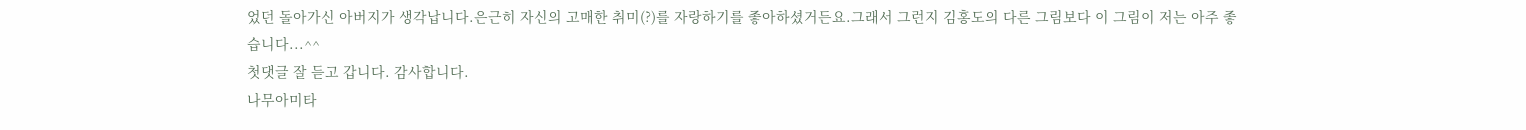었던 돌아가신 아버지가 생각납니다.은근히 자신의 고매한 취미(?)를 자랑하기를 좋아하셨거든요.그래서 그런지 김홍도의 다른 그림보다 이 그림이 저는 아주 좋습니다...^^
첫댓글 잘 듣고 갑니다. 감사합니다.
나무아미타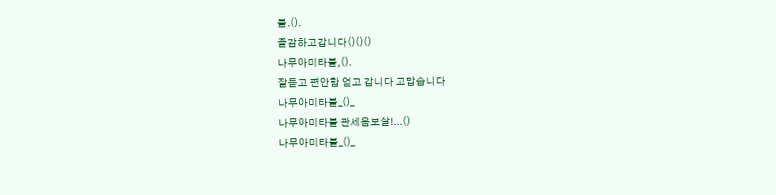불.().
즐감하고갑니다()()()
나무아미타불,().
잘듣고 편안함 얻고 갑니다 고맙습니다
나무아미타불_()_
나무아미타불 관세음보살!...()
나무아미타불_()_